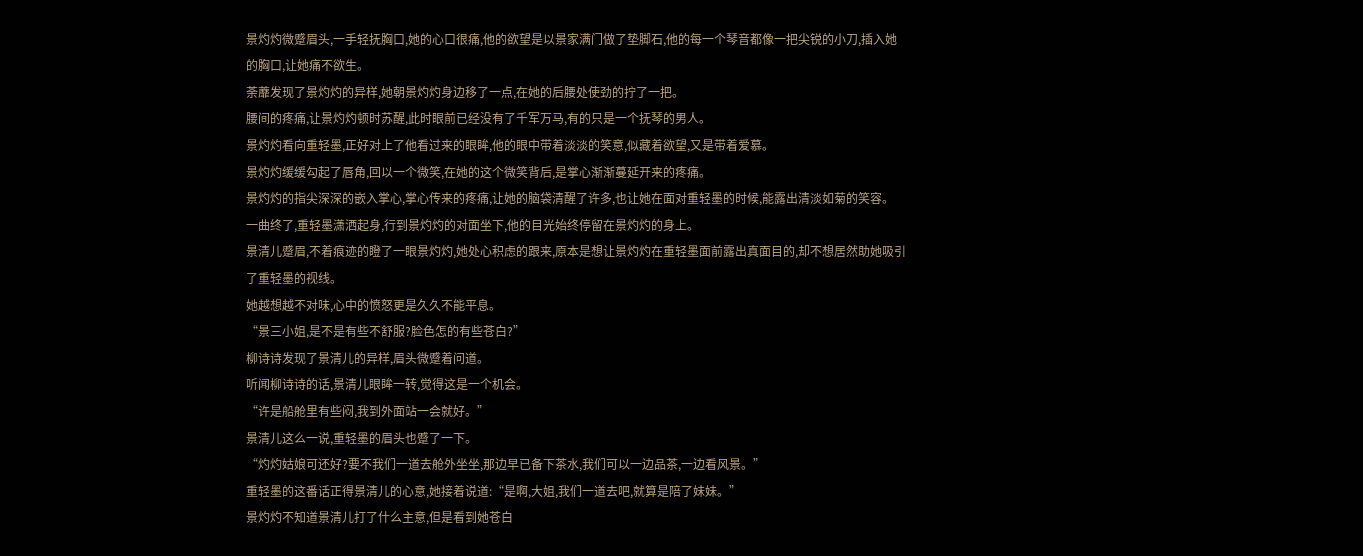景灼灼微蹙眉头,一手轻抚胸口,她的心口很痛,他的欲望是以景家满门做了垫脚石,他的每一个琴音都像一把尖锐的小刀,插入她的胸口,让她痛不欲生。
荼蘼发现了景灼灼的异样,她朝景灼灼身边移了一点,在她的后腰处使劲的拧了一把。
腰间的疼痛,让景灼灼顿时苏醒,此时眼前已经没有了千军万马,有的只是一个抚琴的男人。
景灼灼看向重轻墨,正好对上了他看过来的眼眸,他的眼中带着淡淡的笑意,似藏着欲望,又是带着爱慕。
景灼灼缓缓勾起了唇角,回以一个微笑,在她的这个微笑背后,是掌心渐渐蔓延开来的疼痛。
景灼灼的指尖深深的嵌入掌心,掌心传来的疼痛,让她的脑袋清醒了许多,也让她在面对重轻墨的时候,能露出清淡如菊的笑容。
一曲终了,重轻墨潇洒起身,行到景灼灼的对面坐下,他的目光始终停留在景灼灼的身上。
景清儿蹙眉,不着痕迹的瞪了一眼景灼灼,她处心积虑的跟来,原本是想让景灼灼在重轻墨面前露出真面目的,却不想居然助她吸引了重轻墨的视线。
她越想越不对味,心中的愤怒更是久久不能平息。
“景三小姐,是不是有些不舒服?脸色怎的有些苍白?”
柳诗诗发现了景清儿的异样,眉头微蹙着问道。
听闻柳诗诗的话,景清儿眼眸一转,觉得这是一个机会。
“许是船舱里有些闷,我到外面站一会就好。”
景清儿这么一说,重轻墨的眉头也蹙了一下。
“灼灼姑娘可还好?要不我们一道去舱外坐坐,那边早已备下茶水,我们可以一边品茶,一边看风景。”
重轻墨的这番话正得景清儿的心意,她接着说道:“是啊,大姐,我们一道去吧,就算是陪了妹妹。”
景灼灼不知道景清儿打了什么主意,但是看到她苍白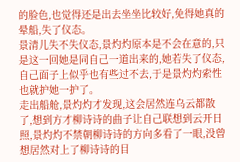的脸色,也觉得还是出去坐坐比较好,免得她真的晕船,失了仪态。
景清儿失不失仪态,景灼灼原本是不会在意的,只是这一回她是同自己一道出来的,她若失了仪态,自己面子上似乎也有些过不去,于是景灼灼索性也就护她一护了。
走出船舱,景灼灼才发现,这会居然连乌云都散了,想到方才柳诗诗的曲子让自己联想到云开日照,景灼灼不禁朝柳诗诗的方向多看了一眼,没曾想居然对上了柳诗诗的目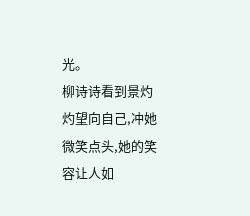光。
柳诗诗看到景灼灼望向自己,冲她微笑点头,她的笑容让人如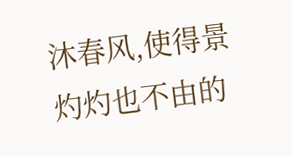沐春风,使得景灼灼也不由的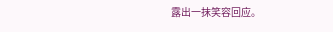露出一抹笑容回应。